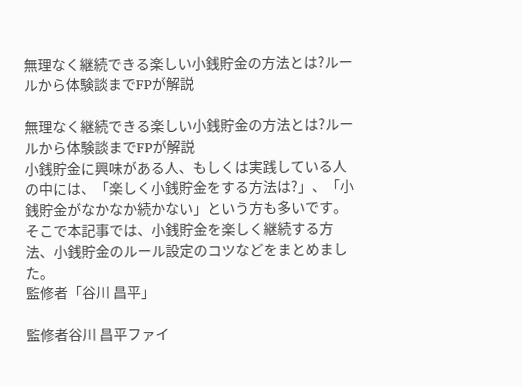無理なく継続できる楽しい小銭貯金の方法とは?ルールから体験談までFPが解説

無理なく継続できる楽しい小銭貯金の方法とは?ルールから体験談までFPが解説
小銭貯金に興味がある人、もしくは実践している人の中には、「楽しく小銭貯金をする方法は?」、「小銭貯金がなかなか続かない」という方も多いです。そこで本記事では、小銭貯金を楽しく継続する方法、小銭貯金のルール設定のコツなどをまとめました。
監修者「谷川 昌平」

監修者谷川 昌平ファイ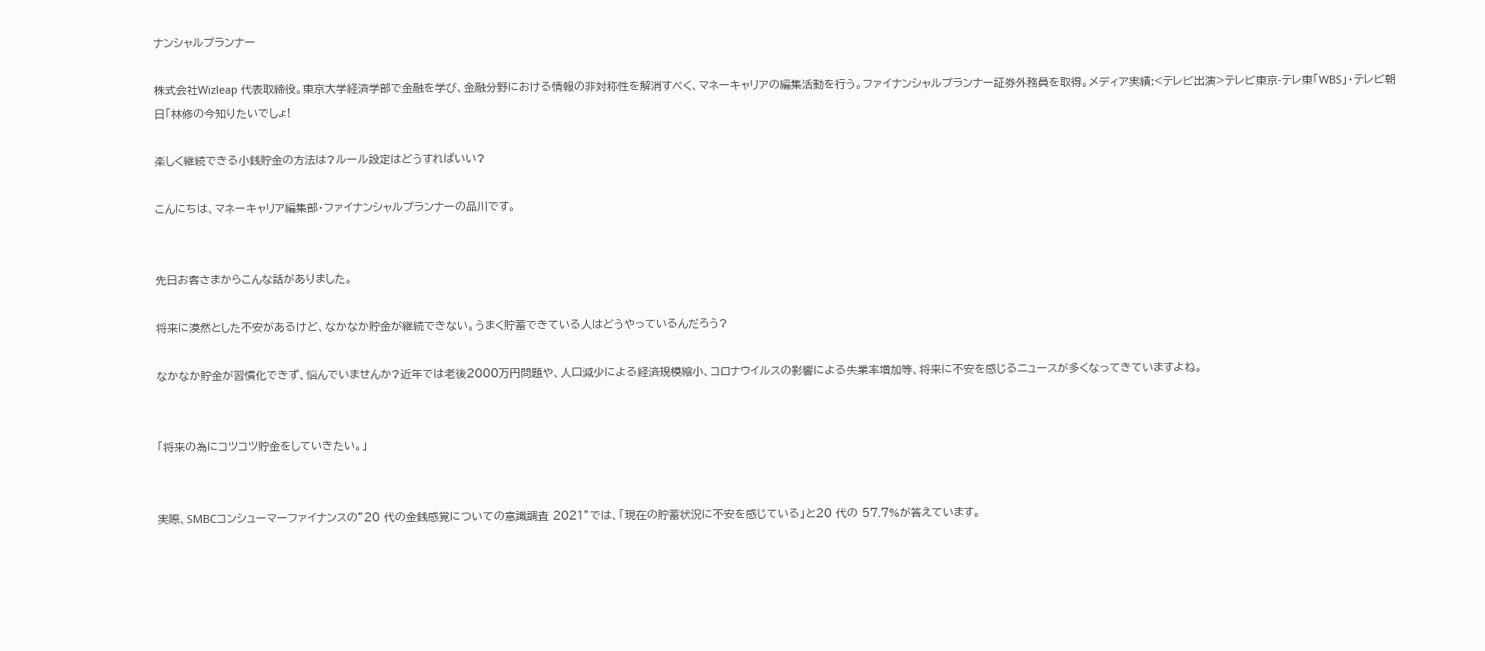ナンシャルプランナー

株式会社Wizleap 代表取締役。東京大学経済学部で金融を学び、金融分野における情報の非対称性を解消すべく、マネーキャリアの編集活動を行う。ファイナンシャルプランナー証券外務員を取得。メディア実績:<テレビ出演>テレビ東京-テレ東「WBS」・テレビ朝日「林修の今知りたいでしょ!

楽しく継続できる小銭貯金の方法は?ルール設定はどうすればいい?

こんにちは、マネーキャリア編集部・ファイナンシャルプランナーの品川です。


先日お客さまからこんな話がありました。

将来に漠然とした不安があるけど、なかなか貯金が継続できない。うまく貯蓄できている人はどうやっているんだろう?

なかなか貯金が習慣化できず、悩んでいませんか?近年では老後2000万円問題や、人口減少による経済規模縮小、コロナウイルスの影響による失業率増加等、将来に不安を感じるニュースが多くなってきていますよね。


「将来の為にコツコツ貯金をしていきたい。」


実際、SMBCコンシューマーファイナンスの”20 代の金銭感覚についての意識調査 2021”では、「現在の貯蓄状況に不安を感じている」と20 代の 57.7%が答えています。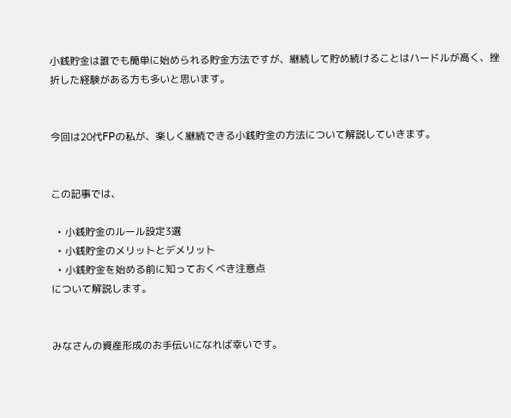小銭貯金は誰でも簡単に始められる貯金方法ですが、継続して貯め続けることはハードルが高く、挫折した経験がある方も多いと思います。


今回は20代FPの私が、楽しく継続できる小銭貯金の方法について解説していきます。


この記事では、

  • 小銭貯金のルール設定3選
  • 小銭貯金のメリットとデメリット
  • 小銭貯金を始める前に知っておくべき注意点
について解説します。


みなさんの資産形成のお手伝いになれば幸いです。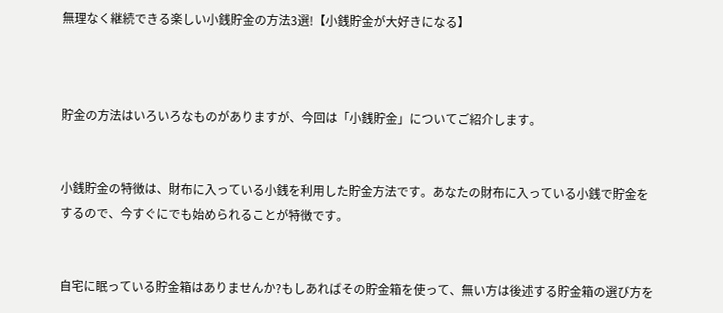無理なく継続できる楽しい小銭貯金の方法3選!【小銭貯金が大好きになる】



貯金の方法はいろいろなものがありますが、今回は「小銭貯金」についてご紹介します。


小銭貯金の特徴は、財布に入っている小銭を利用した貯金方法です。あなたの財布に入っている小銭で貯金をするので、今すぐにでも始められることが特徴です。


自宅に眠っている貯金箱はありませんか?もしあればその貯金箱を使って、無い方は後述する貯金箱の選び方を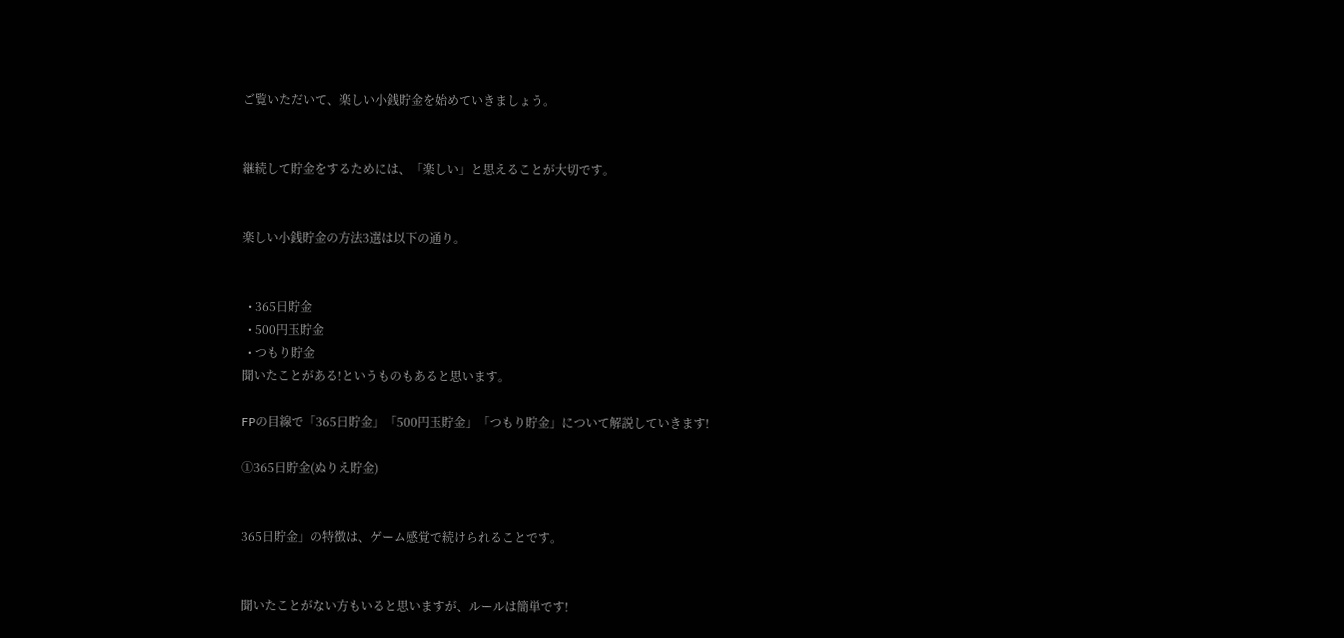ご覧いただいて、楽しい小銭貯金を始めていきましょう。


継続して貯金をするためには、「楽しい」と思えることが大切です。


楽しい小銭貯金の方法3選は以下の通り。


  • 365日貯金
  • 500円玉貯金
  • つもり貯金
聞いたことがある!というものもあると思います。

FPの目線で「365日貯金」「500円玉貯金」「つもり貯金」について解説していきます!

➀365日貯金(ぬりえ貯金)


365日貯金」の特徴は、ゲーム感覚で続けられることです。


聞いたことがない方もいると思いますが、ルールは簡単です!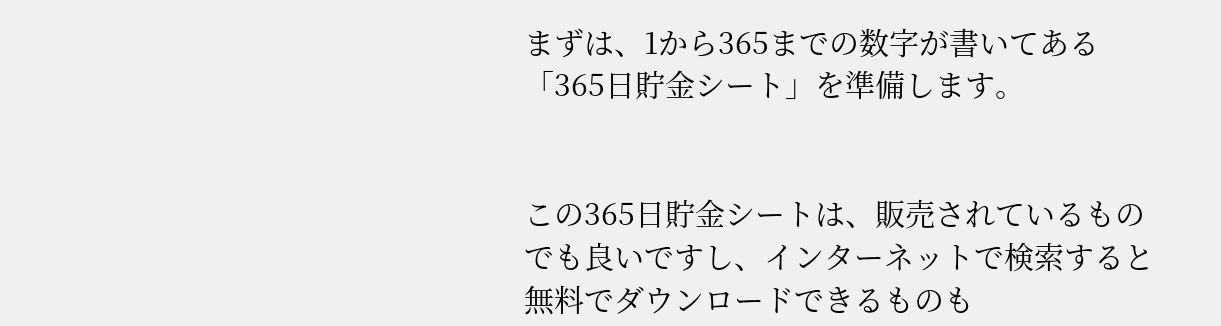まずは、1から365までの数字が書いてある「365日貯金シート」を準備します。


この365日貯金シートは、販売されているものでも良いですし、インターネットで検索すると無料でダウンロードできるものも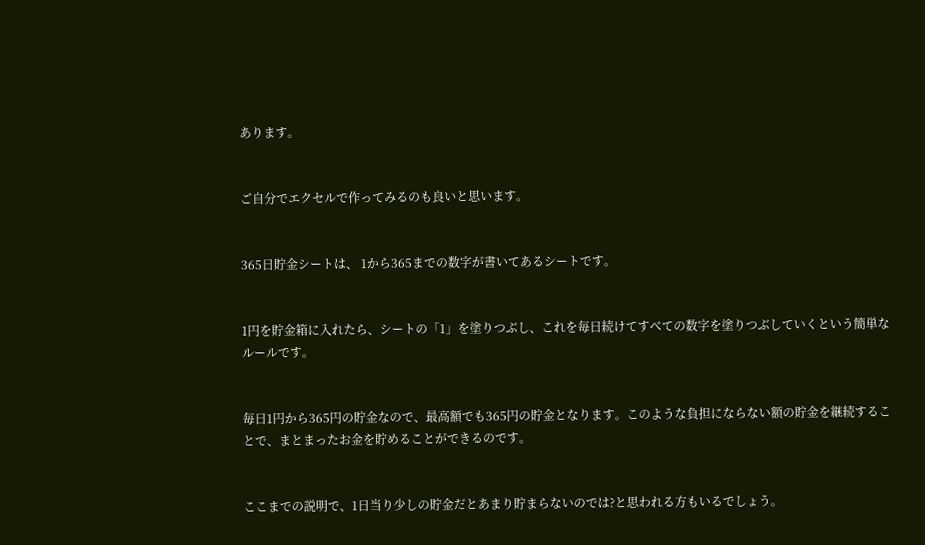あります。


ご自分でエクセルで作ってみるのも良いと思います。


365日貯金シートは、 1から365までの数字が書いてあるシートです。


1円を貯金箱に入れたら、シートの「1」を塗りつぶし、これを毎日続けてすべての数字を塗りつぶしていくという簡単なルールです。


毎日1円から365円の貯金なので、最高額でも365円の貯金となります。このような負担にならない額の貯金を継続することで、まとまったお金を貯めることができるのです。


ここまでの説明で、1日当り少しの貯金だとあまり貯まらないのでは?と思われる方もいるでしょう。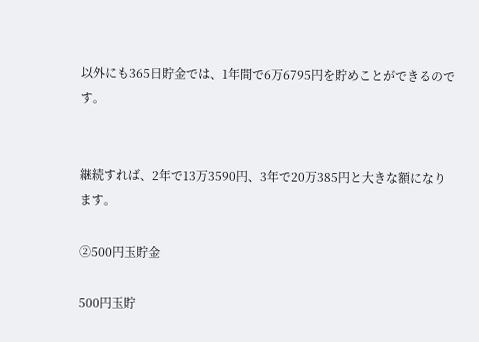以外にも365日貯金では、1年間で6万6795円を貯めことができるのです。


継続すれば、2年で13万3590円、3年で20万385円と大きな額になります。

②500円玉貯金

500円玉貯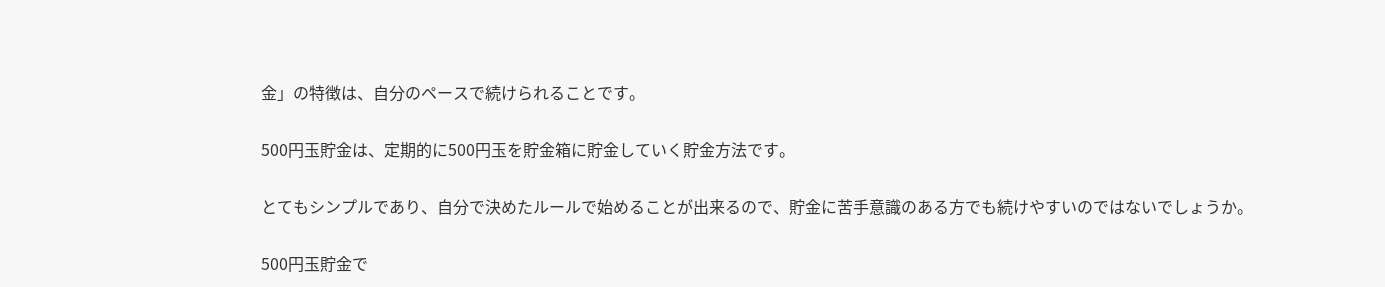金」の特徴は、自分のペースで続けられることです。


500円玉貯金は、定期的に500円玉を貯金箱に貯金していく貯金方法です。


とてもシンプルであり、自分で決めたルールで始めることが出来るので、貯金に苦手意識のある方でも続けやすいのではないでしょうか。


500円玉貯金で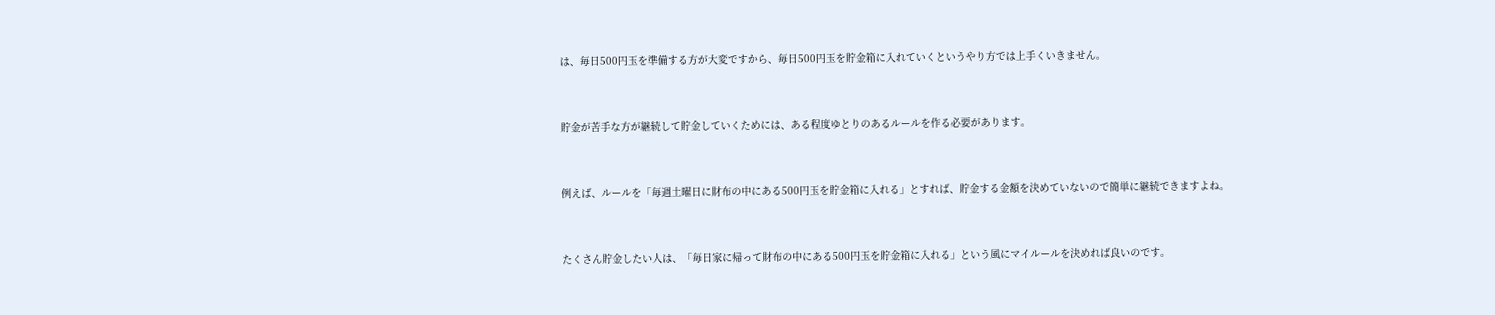は、毎日500円玉を準備する方が大変ですから、毎日500円玉を貯金箱に入れていくというやり方では上手くいきません。


貯金が苦手な方が継続して貯金していくためには、ある程度ゆとりのあるルールを作る必要があります。


例えば、ルールを「毎週土曜日に財布の中にある500円玉を貯金箱に入れる」とすれば、貯金する金額を決めていないので簡単に継続できますよね。


たくさん貯金したい人は、「毎日家に帰って財布の中にある500円玉を貯金箱に入れる」という風にマイルールを決めれば良いのです。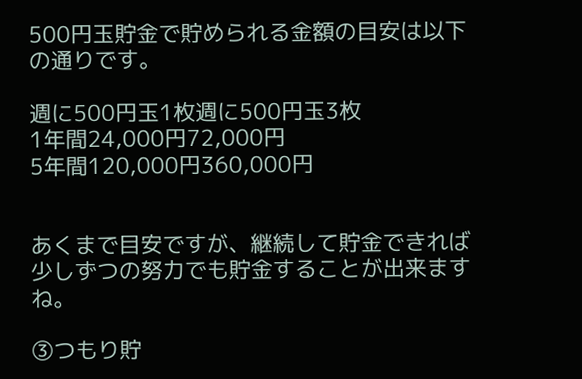500円玉貯金で貯められる金額の目安は以下の通りです。

週に500円玉1枚週に500円玉3枚
1年間24,000円72,000円
5年間120,000円360,000円


あくまで目安ですが、継続して貯金できれば少しずつの努力でも貯金することが出来ますね。

③つもり貯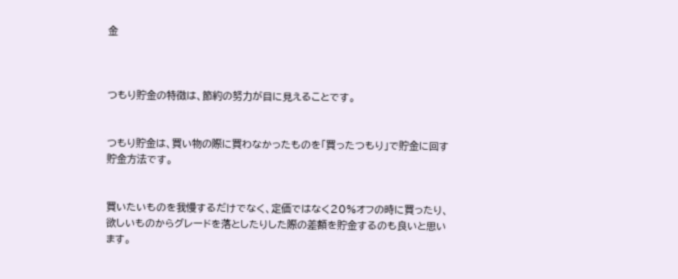金



つもり貯金の特徴は、節約の努力が目に見えることです。


つもり貯金は、買い物の際に買わなかったものを「買ったつもり」で貯金に回す貯金方法です。


買いたいものを我慢するだけでなく、定価ではなく20%オフの時に買ったり、欲しいものからグレードを落としたりした際の差額を貯金するのも良いと思います。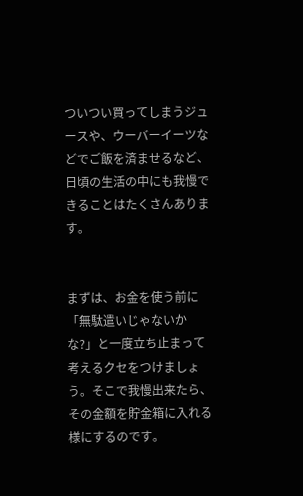ついつい買ってしまうジュースや、ウーバーイーツなどでご飯を済ませるなど、日頃の生活の中にも我慢できることはたくさんあります。


まずは、お金を使う前に「無駄遣いじゃないかな?」と一度立ち止まって考えるクセをつけましょう。そこで我慢出来たら、その金額を貯金箱に入れる様にするのです。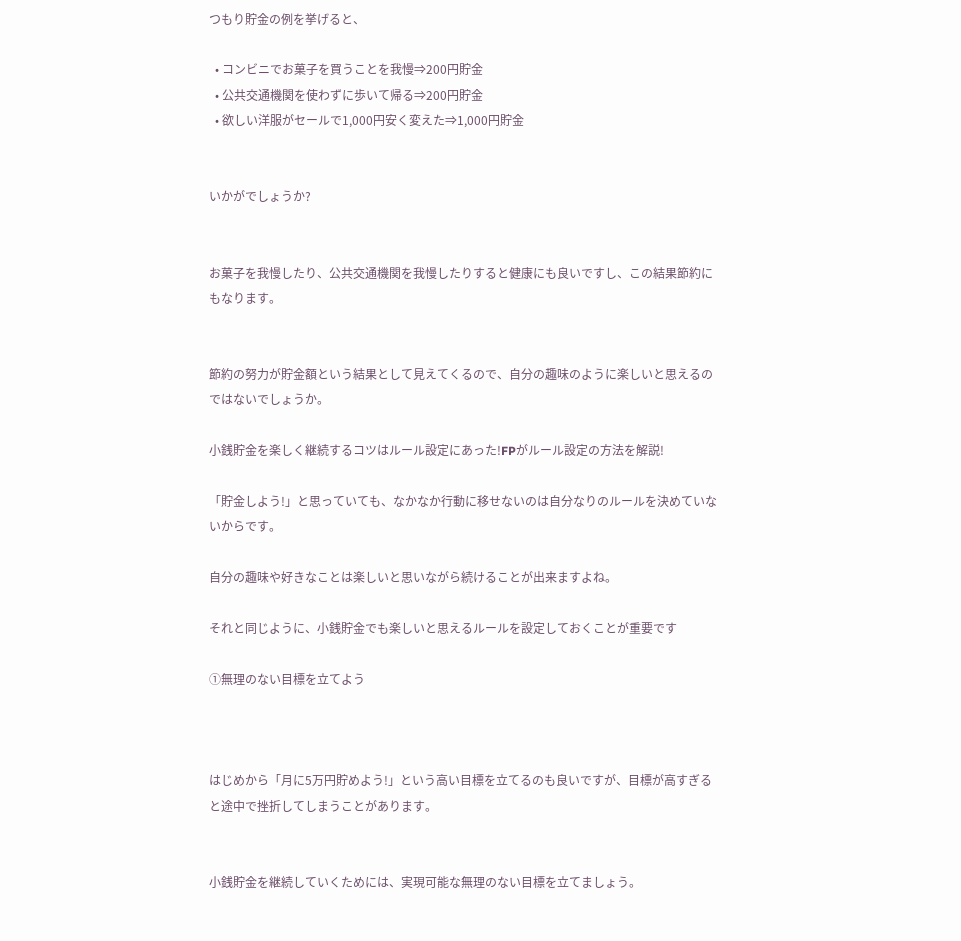つもり貯金の例を挙げると、

  • コンビニでお菓子を買うことを我慢⇒200円貯金
  • 公共交通機関を使わずに歩いて帰る⇒200円貯金
  • 欲しい洋服がセールで1,000円安く変えた⇒1,000円貯金


いかがでしょうか?


お菓子を我慢したり、公共交通機関を我慢したりすると健康にも良いですし、この結果節約にもなります。


節約の努力が貯金額という結果として見えてくるので、自分の趣味のように楽しいと思えるのではないでしょうか。

小銭貯金を楽しく継続するコツはルール設定にあった!FPがルール設定の方法を解説!

「貯金しよう!」と思っていても、なかなか行動に移せないのは自分なりのルールを決めていないからです。

自分の趣味や好きなことは楽しいと思いながら続けることが出来ますよね。

それと同じように、小銭貯金でも楽しいと思えるルールを設定しておくことが重要です

➀無理のない目標を立てよう



はじめから「月に5万円貯めよう!」という高い目標を立てるのも良いですが、目標が高すぎると途中で挫折してしまうことがあります。


小銭貯金を継続していくためには、実現可能な無理のない目標を立てましょう。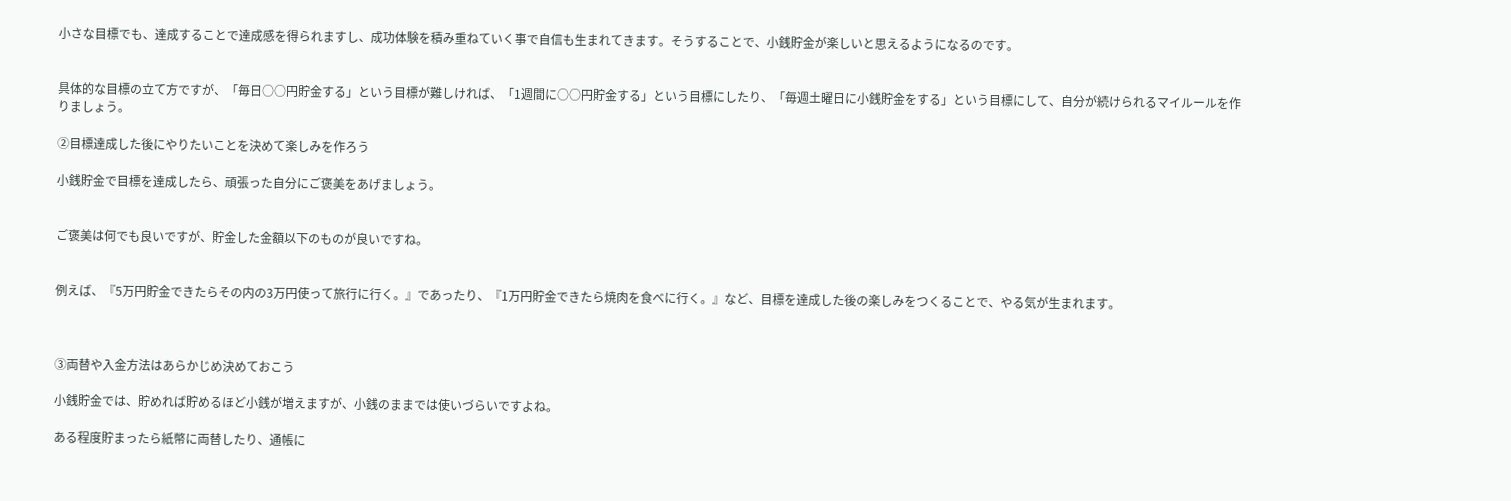小さな目標でも、達成することで達成感を得られますし、成功体験を積み重ねていく事で自信も生まれてきます。そうすることで、小銭貯金が楽しいと思えるようになるのです。


具体的な目標の立て方ですが、「毎日○○円貯金する」という目標が難しければ、「1週間に○○円貯金する」という目標にしたり、「毎週土曜日に小銭貯金をする」という目標にして、自分が続けられるマイルールを作りましょう。

②目標達成した後にやりたいことを決めて楽しみを作ろう

小銭貯金で目標を達成したら、頑張った自分にご褒美をあげましょう。


ご褒美は何でも良いですが、貯金した金額以下のものが良いですね。


例えば、『5万円貯金できたらその内の3万円使って旅行に行く。』であったり、『1万円貯金できたら焼肉を食べに行く。』など、目標を達成した後の楽しみをつくることで、やる気が生まれます。



③両替や入金方法はあらかじめ決めておこう

小銭貯金では、貯めれば貯めるほど小銭が増えますが、小銭のままでは使いづらいですよね。

ある程度貯まったら紙幣に両替したり、通帳に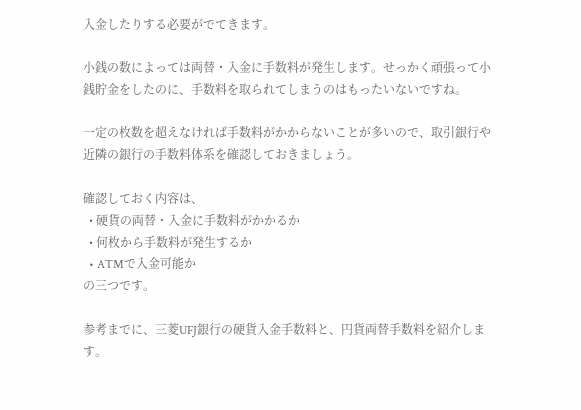入金したりする必要がでてきます。

小銭の数によっては両替・入金に手数料が発生します。せっかく頑張って小銭貯金をしたのに、手数料を取られてしまうのはもったいないですね。

一定の枚数を超えなければ手数料がかからないことが多いので、取引銀行や近隣の銀行の手数料体系を確認しておきましょう。

確認しておく内容は、
  • 硬貨の両替・入金に手数料がかかるか
  • 何枚から手数料が発生するか
  • ATMで入金可能か
の三つです。

参考までに、三菱UFJ銀行の硬貨入金手数料と、円貨両替手数料を紹介します。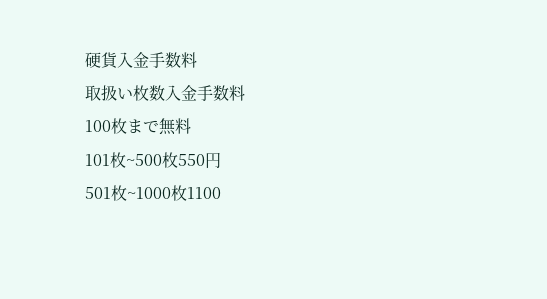硬貨入金手数料
取扱い枚数入金手数料
100枚まで無料
101枚~500枚550円
501枚~1000枚1100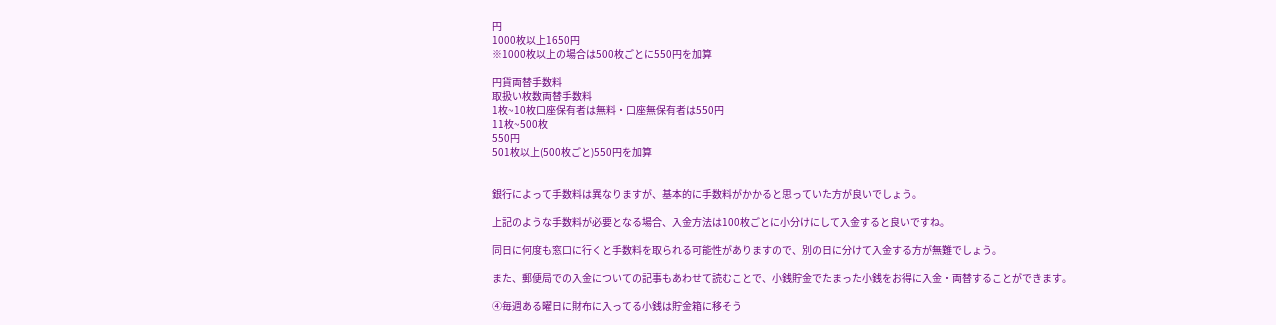円
1000枚以上1650円
※1000枚以上の場合は500枚ごとに550円を加算

円貨両替手数料
取扱い枚数両替手数料
1枚~10枚口座保有者は無料・口座無保有者は550円
11枚~500枚
550円
501枚以上(500枚ごと)550円を加算


銀行によって手数料は異なりますが、基本的に手数料がかかると思っていた方が良いでしょう。

上記のような手数料が必要となる場合、入金方法は100枚ごとに小分けにして入金すると良いですね。

同日に何度も窓口に行くと手数料を取られる可能性がありますので、別の日に分けて入金する方が無難でしょう。

また、郵便局での入金についての記事もあわせて読むことで、小銭貯金でたまった小銭をお得に入金・両替することができます。

④毎週ある曜日に財布に入ってる小銭は貯金箱に移そう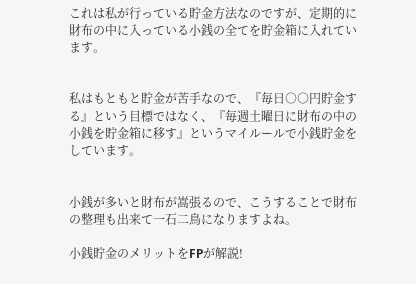これは私が行っている貯金方法なのですが、定期的に財布の中に入っている小銭の全てを貯金箱に入れています。


私はもともと貯金が苦手なので、『毎日○○円貯金する』という目標ではなく、『毎週土曜日に財布の中の小銭を貯金箱に移す』というマイルールで小銭貯金をしています。


小銭が多いと財布が嵩張るので、こうすることで財布の整理も出来て一石二鳥になりますよね。

小銭貯金のメリットをFPが解説!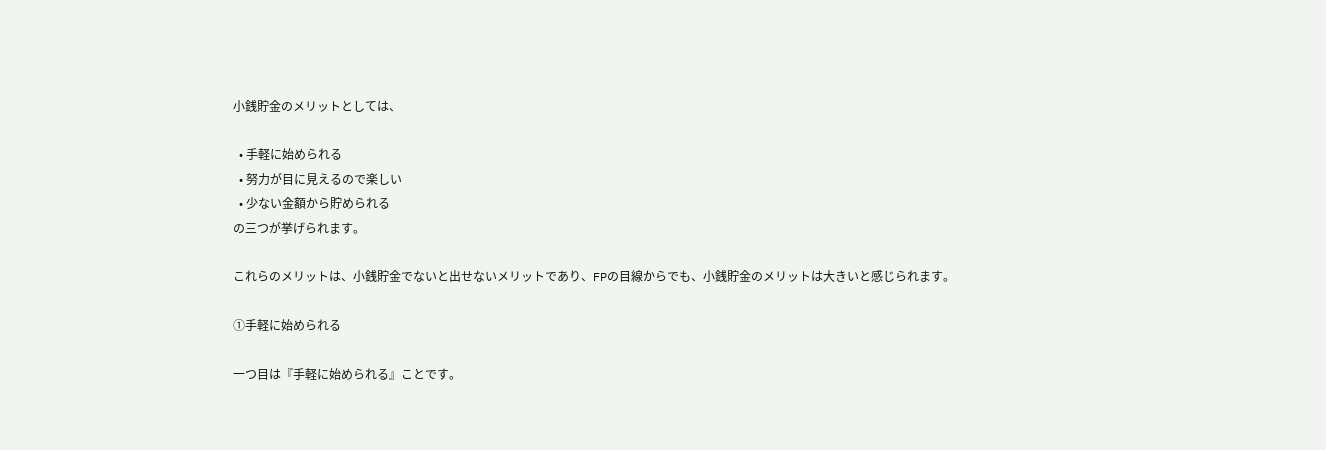小銭貯金のメリットとしては、

  • 手軽に始められる
  • 努力が目に見えるので楽しい
  • 少ない金額から貯められる
の三つが挙げられます。

これらのメリットは、小銭貯金でないと出せないメリットであり、FPの目線からでも、小銭貯金のメリットは大きいと感じられます。

➀手軽に始められる

一つ目は『手軽に始められる』ことです。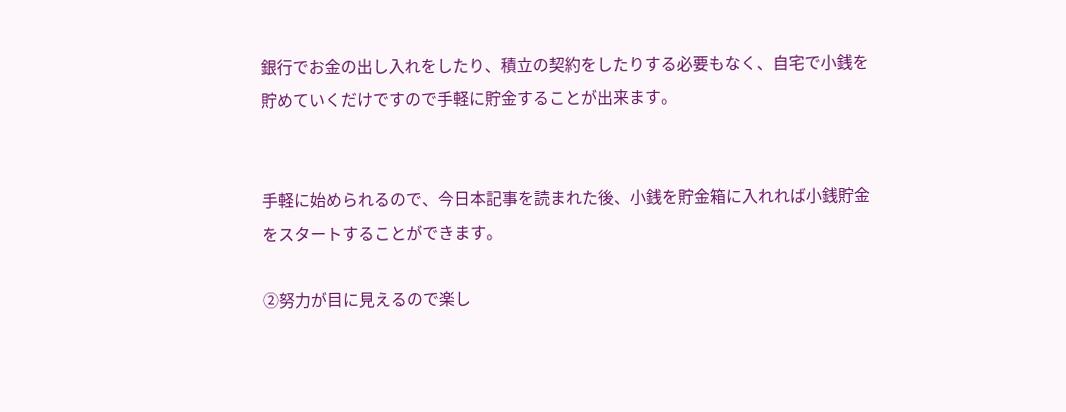銀行でお金の出し入れをしたり、積立の契約をしたりする必要もなく、自宅で小銭を貯めていくだけですので手軽に貯金することが出来ます。


手軽に始められるので、今日本記事を読まれた後、小銭を貯金箱に入れれば小銭貯金をスタートすることができます。

②努力が目に見えるので楽し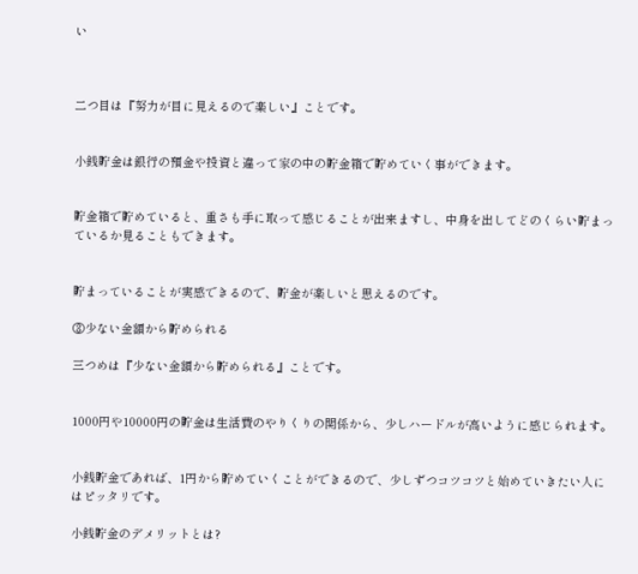い



二つ目は『努力が目に見えるので楽しい』ことです。


小銭貯金は銀行の預金や投資と違って家の中の貯金箱で貯めていく事ができます。


貯金箱で貯めていると、重さも手に取って感じることが出来ますし、中身を出してどのくらい貯まっているか見ることもできます。


貯まっていることが実感できるので、貯金が楽しいと思えるのです。

③少ない金額から貯められる

三つめは『少ない金額から貯められる』ことです。


1000円や10000円の貯金は生活費のやりくりの関係から、少しハードルが高いように感じられます。


小銭貯金であれば、1円から貯めていくことができるので、少しずつコツコツと始めていきたい人にはピッタリです。

小銭貯金のデメリットとは?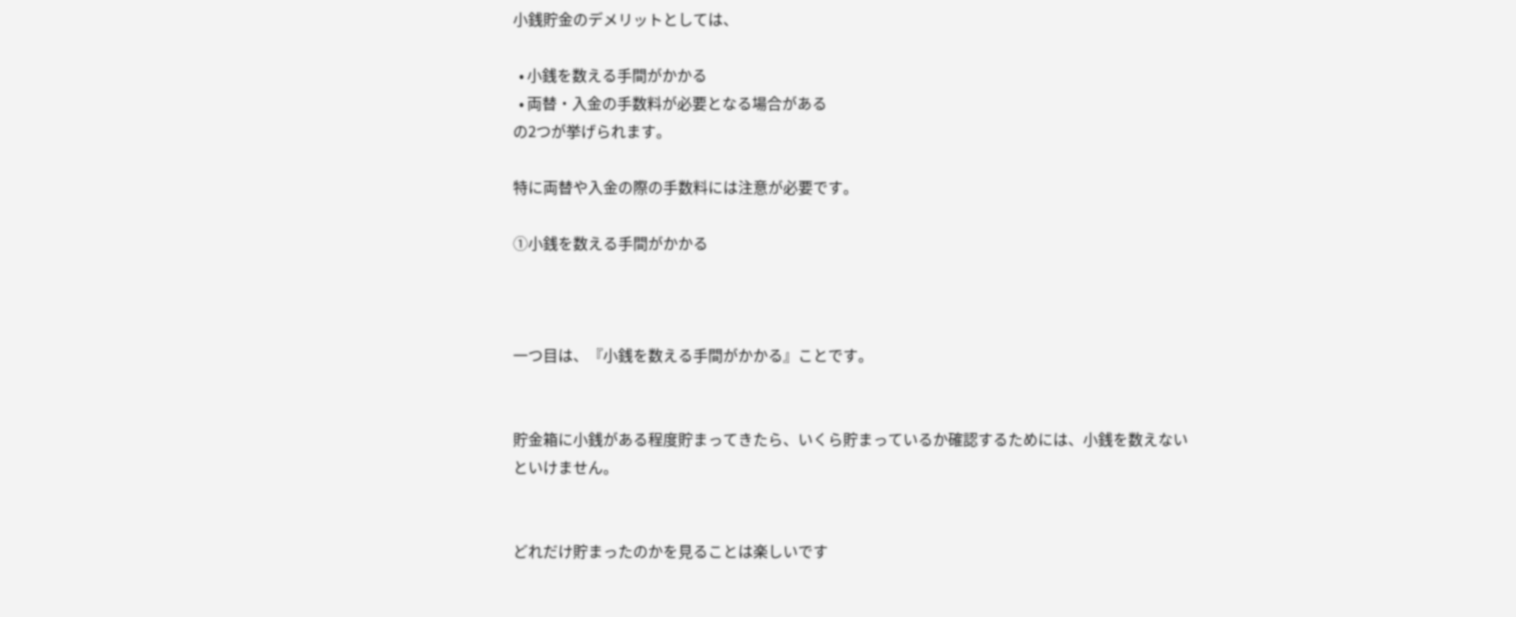小銭貯金のデメリットとしては、

  • 小銭を数える手間がかかる
  • 両替・入金の手数料が必要となる場合がある
の2つが挙げられます。

特に両替や入金の際の手数料には注意が必要です。

➀小銭を数える手間がかかる



一つ目は、『小銭を数える手間がかかる』ことです。


貯金箱に小銭がある程度貯まってきたら、いくら貯まっているか確認するためには、小銭を数えないといけません。


どれだけ貯まったのかを見ることは楽しいです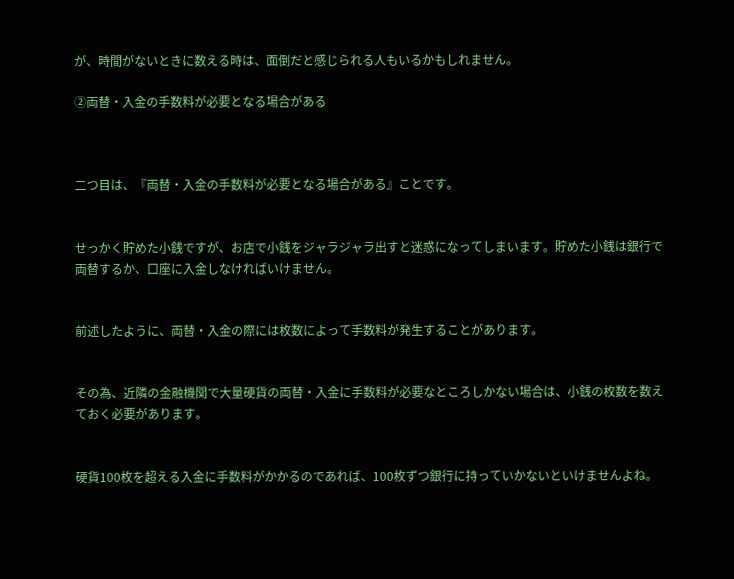が、時間がないときに数える時は、面倒だと感じられる人もいるかもしれません。

②両替・入金の手数料が必要となる場合がある



二つ目は、『両替・入金の手数料が必要となる場合がある』ことです。


せっかく貯めた小銭ですが、お店で小銭をジャラジャラ出すと迷惑になってしまいます。貯めた小銭は銀行で両替するか、口座に入金しなければいけません。


前述したように、両替・入金の際には枚数によって手数料が発生することがあります。


その為、近隣の金融機関で大量硬貨の両替・入金に手数料が必要なところしかない場合は、小銭の枚数を数えておく必要があります。


硬貨100枚を超える入金に手数料がかかるのであれば、100枚ずつ銀行に持っていかないといけませんよね。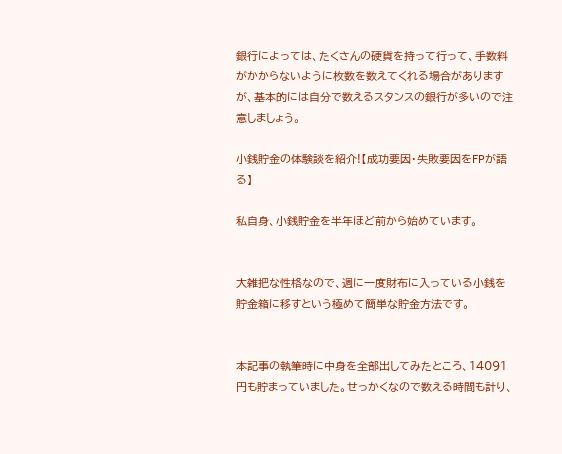銀行によっては、たくさんの硬貨を持って行って、手数料がかからないように枚数を数えてくれる場合がありますが、基本的には自分で数えるスタンスの銀行が多いので注意しましょう。

小銭貯金の体験談を紹介!【成功要因・失敗要因をFPが語る】

私自身、小銭貯金を半年ほど前から始めています。


大雑把な性格なので、週に一度財布に入っている小銭を貯金箱に移すという極めて簡単な貯金方法です。


本記事の執筆時に中身を全部出してみたところ、14091円も貯まっていました。せっかくなので数える時間も計り、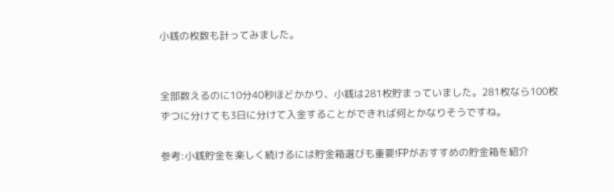小銭の枚数も計ってみました。


全部数えるのに10分40秒ほどかかり、小銭は281枚貯まっていました。281枚なら100枚ずつに分けても3日に分けて入金することができれば何とかなりそうですね。

参考:小銭貯金を楽しく続けるには貯金箱選びも重要!FPがおすすめの貯金箱を紹介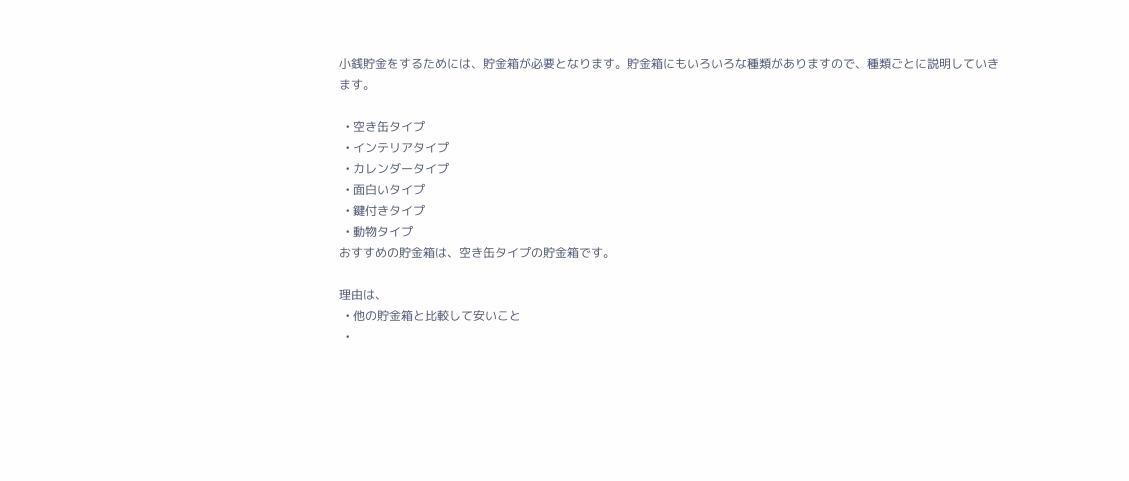小銭貯金をするためには、貯金箱が必要となります。貯金箱にもいろいろな種類がありますので、種類ごとに説明していきます。

  • 空き缶タイプ
  • インテリアタイプ
  • カレンダータイプ
  • 面白いタイプ
  • 鍵付きタイプ
  • 動物タイプ
おすすめの貯金箱は、空き缶タイプの貯金箱です。

理由は、
  • 他の貯金箱と比較して安いこと
  •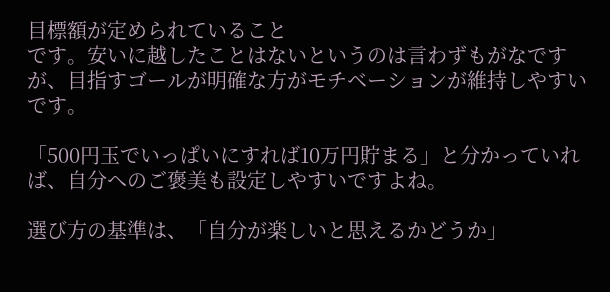目標額が定められていること
です。安いに越したことはないというのは言わずもがなですが、目指すゴールが明確な方がモチベーションが維持しやすいです。

「500円玉でいっぱいにすれば10万円貯まる」と分かっていれば、自分へのご褒美も設定しやすいですよね。

選び方の基準は、「自分が楽しいと思えるかどうか」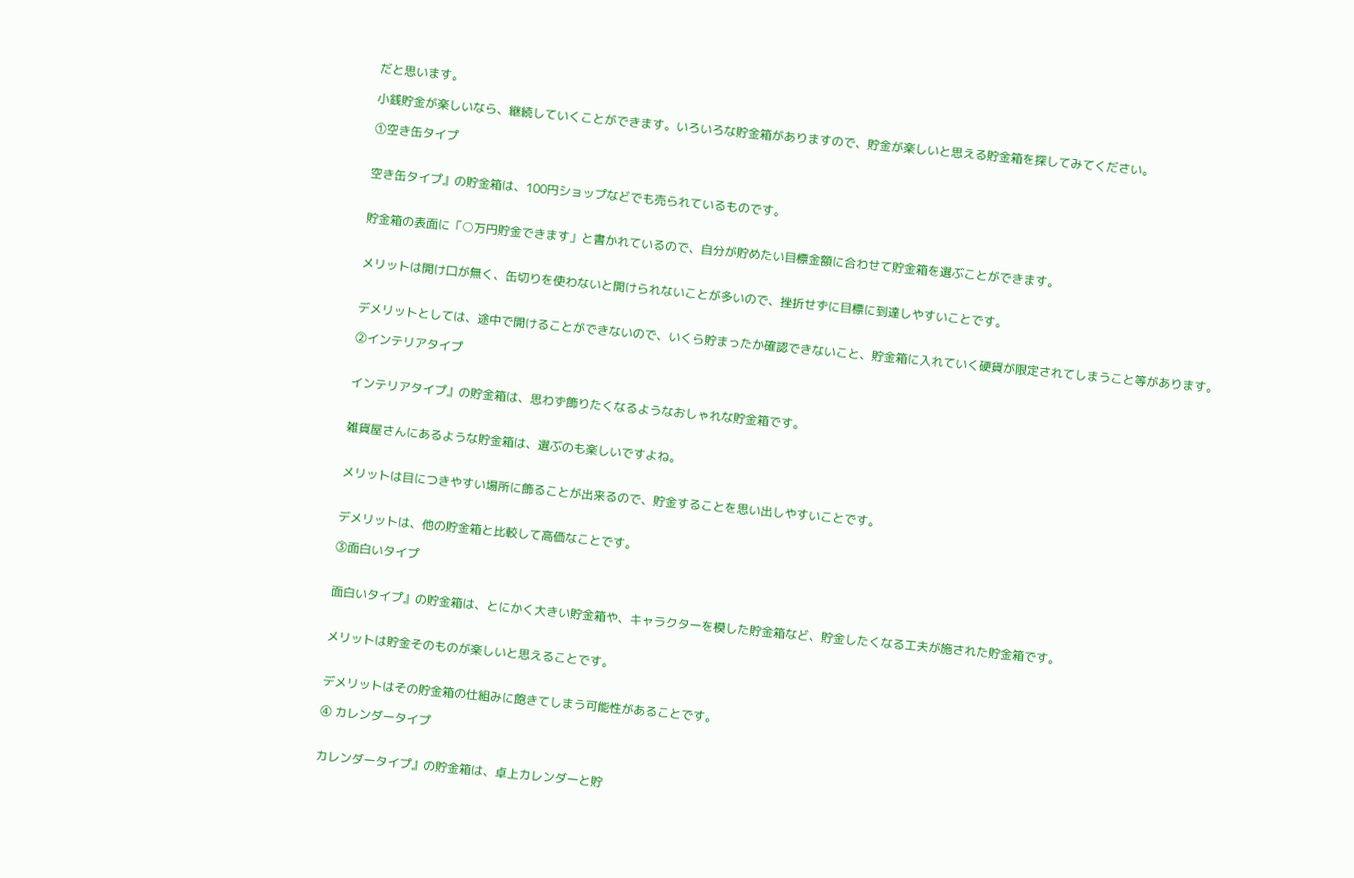だと思います。

小銭貯金が楽しいなら、継続していくことができます。いろいろな貯金箱がありますので、貯金が楽しいと思える貯金箱を探してみてください。

➀空き缶タイプ


空き缶タイプ』の貯金箱は、100円ショップなどでも売られているものです。


貯金箱の表面に「○万円貯金できます」と書かれているので、自分が貯めたい目標金額に合わせて貯金箱を選ぶことができます。


メリットは開け口が無く、缶切りを使わないと開けられないことが多いので、挫折せずに目標に到達しやすいことです。


デメリットとしては、途中で開けることができないので、いくら貯まったか確認できないこと、貯金箱に入れていく硬貨が限定されてしまうこと等があります。

②インテリアタイプ


インテリアタイプ』の貯金箱は、思わず飾りたくなるようなおしゃれな貯金箱です。


雑貨屋さんにあるような貯金箱は、選ぶのも楽しいですよね。


メリットは目につきやすい場所に飾ることが出来るので、貯金することを思い出しやすいことです。


デメリットは、他の貯金箱と比較して高価なことです。

③面白いタイプ


面白いタイプ』の貯金箱は、とにかく大きい貯金箱や、キャラクターを模した貯金箱など、貯金したくなる工夫が施された貯金箱です。


メリットは貯金そのものが楽しいと思えることです。


デメリットはその貯金箱の仕組みに飽きてしまう可能性があることです。

④ カレンダータイプ


カレンダータイプ』の貯金箱は、卓上カレンダーと貯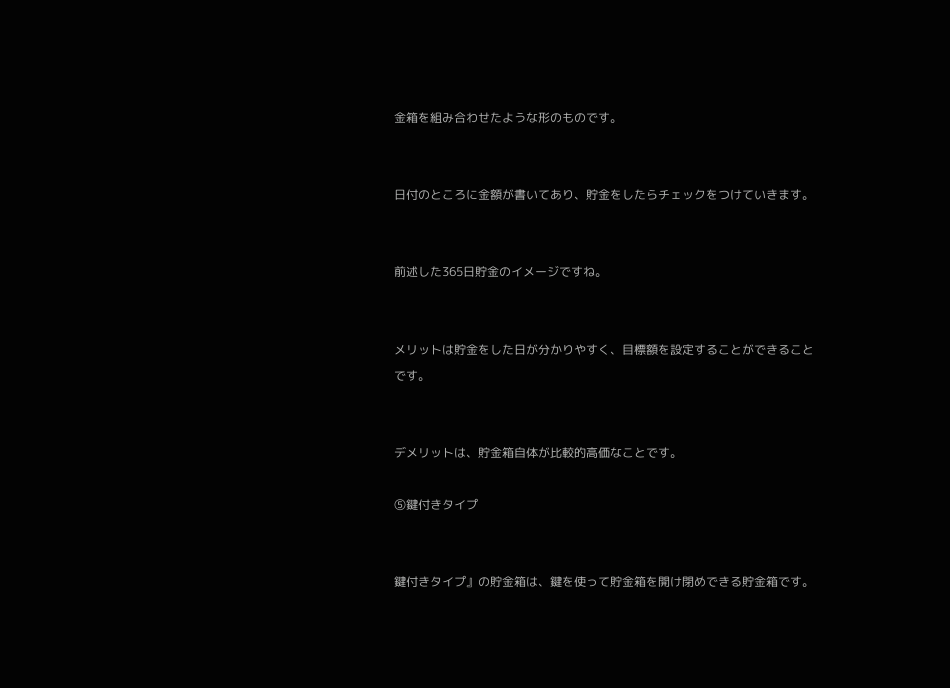金箱を組み合わせたような形のものです。


日付のところに金額が書いてあり、貯金をしたらチェックをつけていきます。


前述した365日貯金のイメージですね。


メリットは貯金をした日が分かりやすく、目標額を設定することができることです。


デメリットは、貯金箱自体が比較的高価なことです。

⑤鍵付きタイプ


鍵付きタイプ』の貯金箱は、鍵を使って貯金箱を開け閉めできる貯金箱です。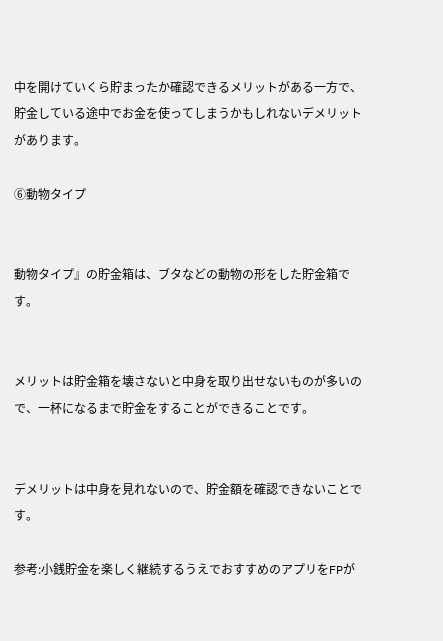中を開けていくら貯まったか確認できるメリットがある一方で、貯金している途中でお金を使ってしまうかもしれないデメリットがあります。

⑥動物タイプ


動物タイプ』の貯金箱は、ブタなどの動物の形をした貯金箱です。


メリットは貯金箱を壊さないと中身を取り出せないものが多いので、一杯になるまで貯金をすることができることです。


デメリットは中身を見れないので、貯金額を確認できないことです。

参考:小銭貯金を楽しく継続するうえでおすすめのアプリをFPが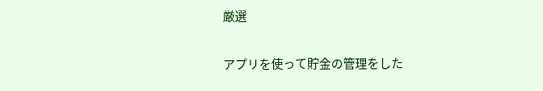厳選

アプリを使って貯金の管理をした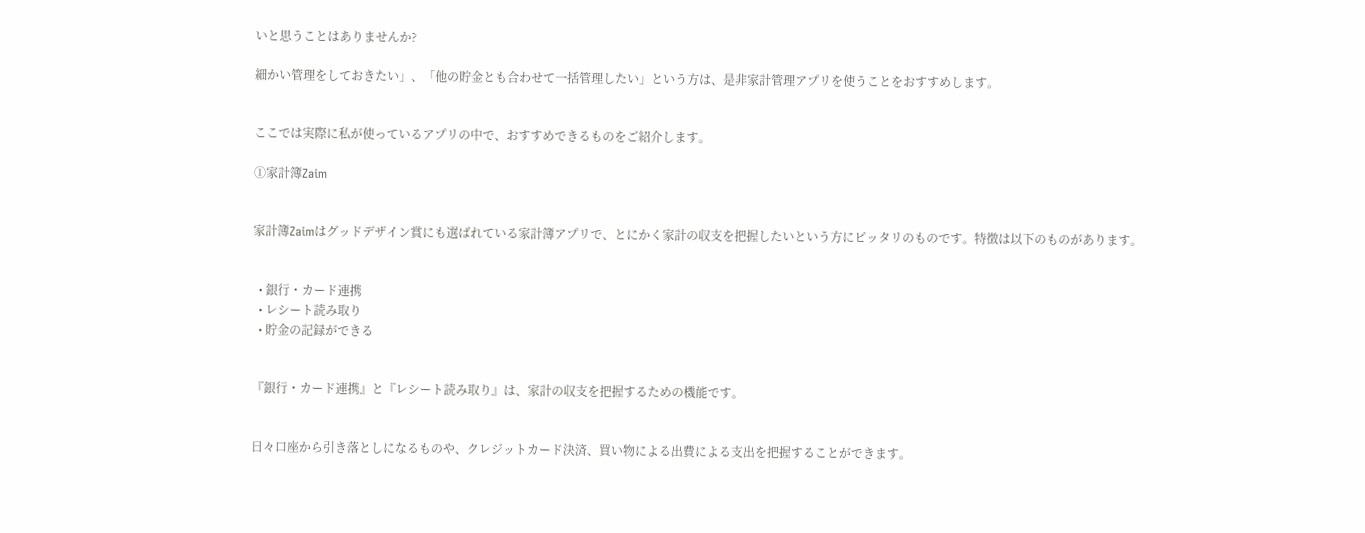いと思うことはありませんか?

細かい管理をしておきたい」、「他の貯金とも合わせて一括管理したい」という方は、是非家計管理アプリを使うことをおすすめします。


ここでは実際に私が使っているアプリの中で、おすすめできるものをご紹介します。

➀家計簿Zaim


家計簿Zaimはグッドデザイン賞にも選ばれている家計簿アプリで、とにかく家計の収支を把握したいという方にピッタリのものです。特徴は以下のものがあります。


  • 銀行・カード連携
  • レシート読み取り
  • 貯金の記録ができる


『銀行・カード連携』と『レシート読み取り』は、家計の収支を把握するための機能です。


日々口座から引き落としになるものや、クレジットカード決済、買い物による出費による支出を把握することができます。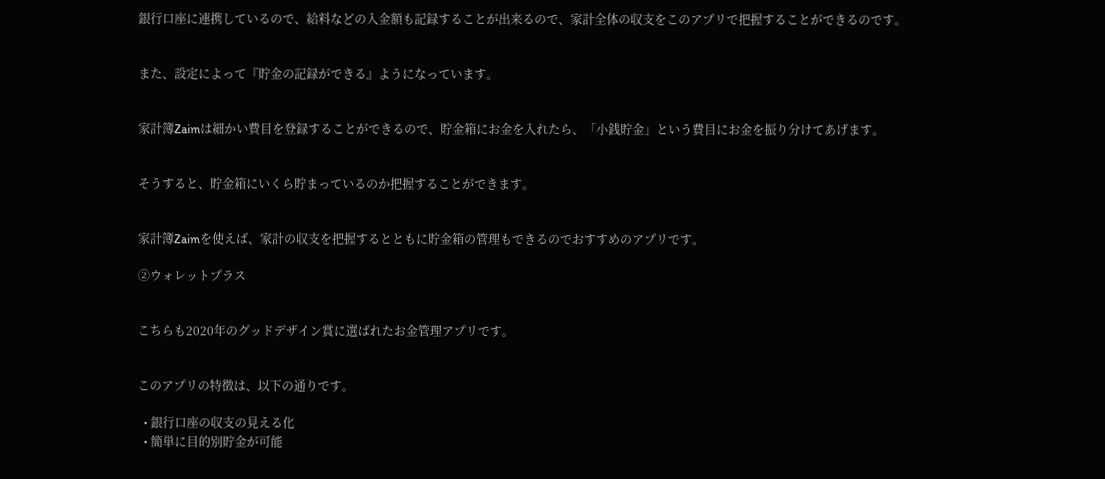銀行口座に連携しているので、給料などの入金額も記録することが出来るので、家計全体の収支をこのアプリで把握することができるのです。


また、設定によって『貯金の記録ができる』ようになっています。


家計簿Zaimは細かい費目を登録することができるので、貯金箱にお金を入れたら、「小銭貯金」という費目にお金を振り分けてあげます。


そうすると、貯金箱にいくら貯まっているのか把握することができます。


家計簿Zaimを使えば、家計の収支を把握するとともに貯金箱の管理もできるのでおすすめのアプリです。

②ウォレットプラス


こちらも2020年のグッドデザイン賞に選ばれたお金管理アプリです。


このアプリの特徴は、以下の通りです。

  • 銀行口座の収支の見える化
  • 簡単に目的別貯金が可能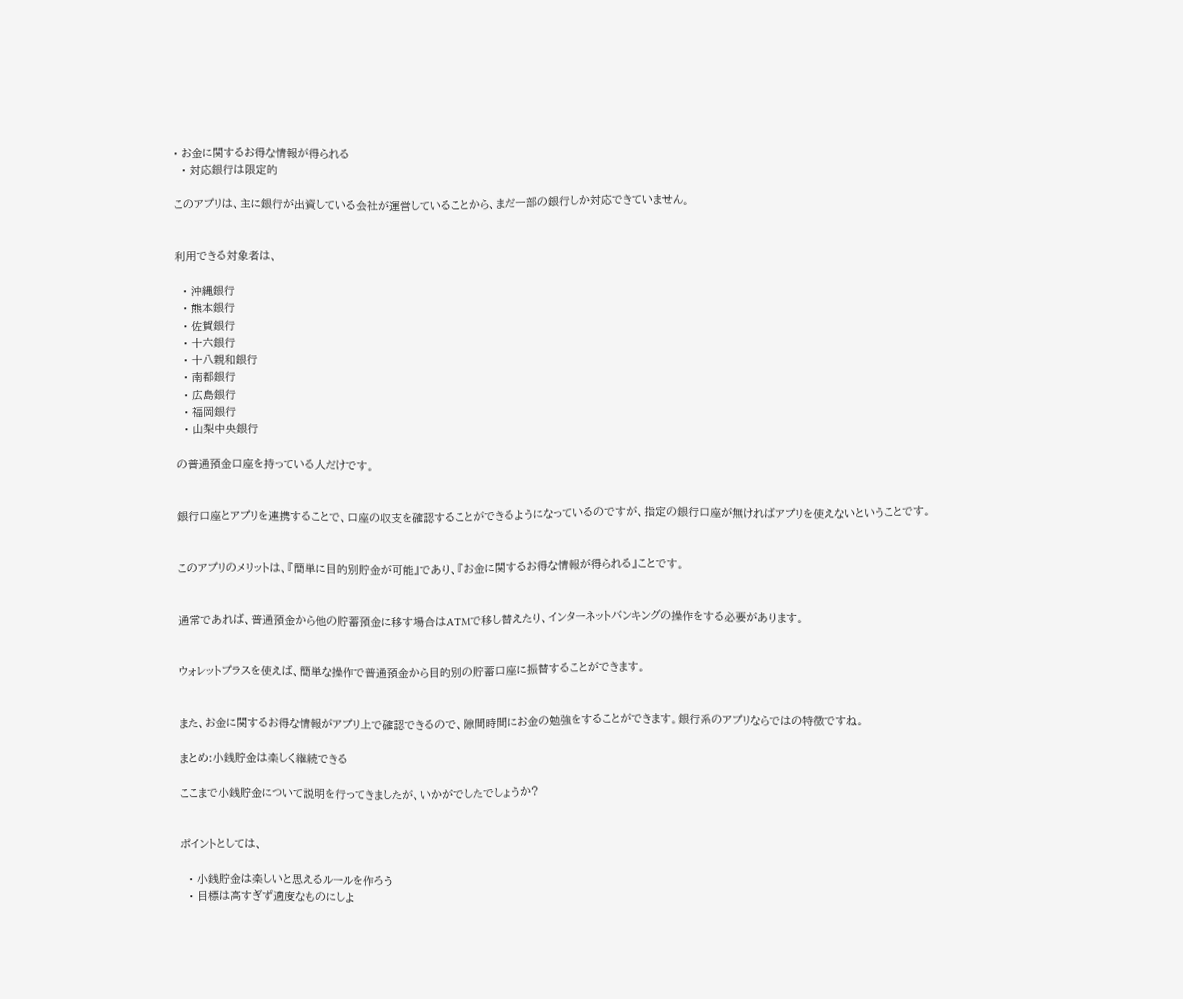• お金に関するお得な情報が得られる
  • 対応銀行は限定的

このアプリは、主に銀行が出資している会社が運営していることから、まだ一部の銀行しか対応できていません。


利用できる対象者は、

  • 沖縄銀行
  • 熊本銀行
  • 佐賀銀行
  • 十六銀行
  • 十八親和銀行
  • 南都銀行
  • 広島銀行
  • 福岡銀行
  • 山梨中央銀行

の普通預金口座を持っている人だけです。


銀行口座とアプリを連携することで、口座の収支を確認することができるようになっているのですが、指定の銀行口座が無ければアプリを使えないということです。


このアプリのメリットは、『簡単に目的別貯金が可能』であり、『お金に関するお得な情報が得られる』ことです。


通常であれば、普通預金から他の貯蓄預金に移す場合はATMで移し替えたり、インターネットバンキングの操作をする必要があります。


ウォレットプラスを使えば、簡単な操作で普通預金から目的別の貯蓄口座に振替することができます。


また、お金に関するお得な情報がアプリ上で確認できるので、隙間時間にお金の勉強をすることができます。銀行系のアプリならではの特徴ですね。

まとめ:小銭貯金は楽しく継続できる

ここまで小銭貯金について説明を行ってきましたが、いかがでしたでしょうか?


ポイントとしては、

  • 小銭貯金は楽しいと思えるルールを作ろう
  • 目標は高すぎず適度なものにしよ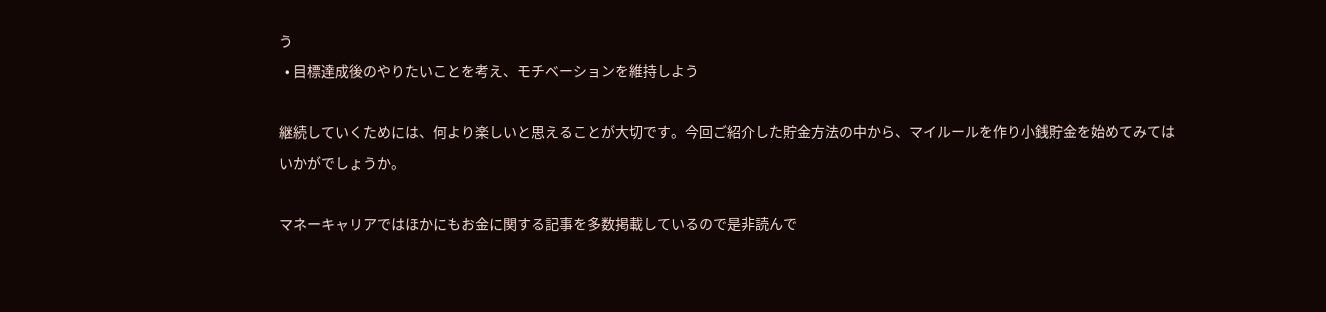う
  • 目標達成後のやりたいことを考え、モチベーションを維持しよう

継続していくためには、何より楽しいと思えることが大切です。今回ご紹介した貯金方法の中から、マイルールを作り小銭貯金を始めてみてはいかがでしょうか。

マネーキャリアではほかにもお金に関する記事を多数掲載しているので是非読んで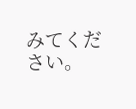みてください。